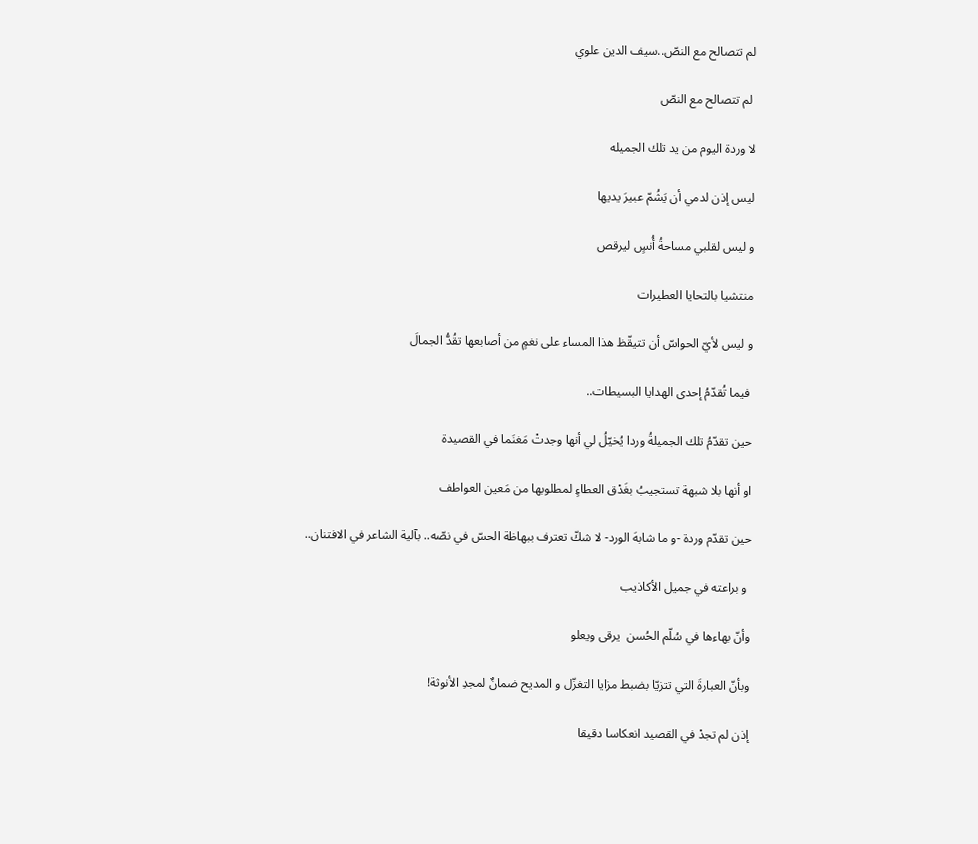لم تتصالح مع النصّ..سيف الدين علوي

 لم تتصالح مع النصّ

لا وردة اليوم من يد تلك الجميله

ليس إذن لدمي أن يَشُمّ عبيرَ يديها

و ليس لقلبي مساحةُ أُنسٍ ليرقص

منتشيا بالتحايا العطيرات

و ليس لأيّ الحواسّ أن تتيقّظ هذا المساء على نغمٍ من أصابعها تقُدُّ الجمالَ

 فيما تُقدّمُ إحدى الهدايا البسيطات..

حين تقدّمُ تلك الجميلةُ وردا يُخيّلُ لي أنها وجدتْ مَغنَما في القصيدة

او أنها بلا شبهة تستجيبُ بغَدْق العطاءٍ لمطلوبها من مَعين العواطف

حين تقدّم وردة -و ما شابهَ الورد- لا شكّ تعترف ببهاظة الحسّ في نصّه.. بآلية الشاعر في الافتنان..

 و براعته في جميل الأكاذيب

وأنّ بهاءها في سُلّم الحُسن  يرقى ويعلو

وبأنّ العبارةَ التي تتزيّا بضبط مزايا التغزّل و المديح ضمانٌ لمجدِ الأنوثة!

إذن لم تجدْ في القصيد انعكاسا دقيقا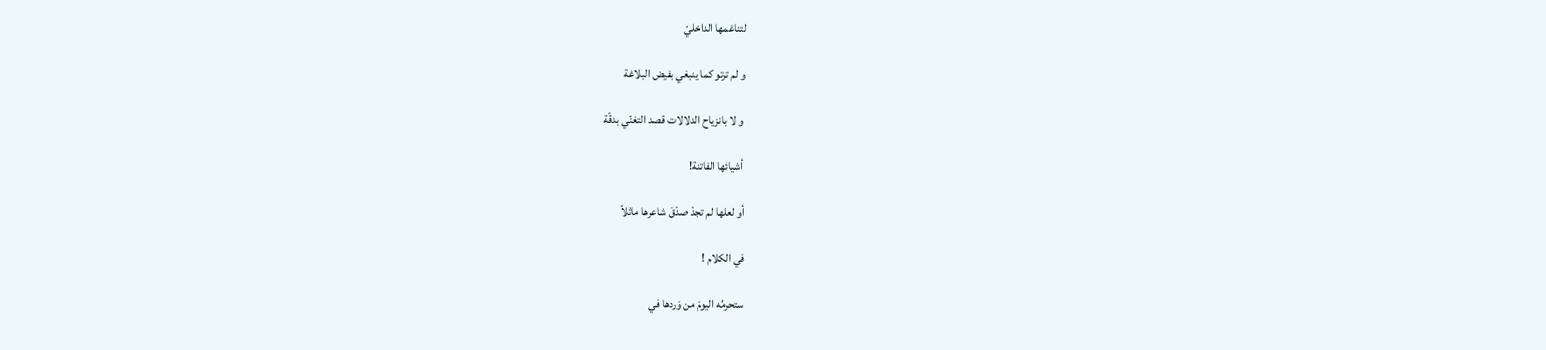لتناغمها الداخليّ

و لم ترتو كما ينبغي بفيض البلاغة

 و لا بانزياح الدلالات قصد التغنّي بدقّة

 أشيائها الفاتنة!

أو لعلها لم تجدْ صدْقَ شاعرها ماثلاً

في الكلام !

ستحرمُه اليومَ من وَردها في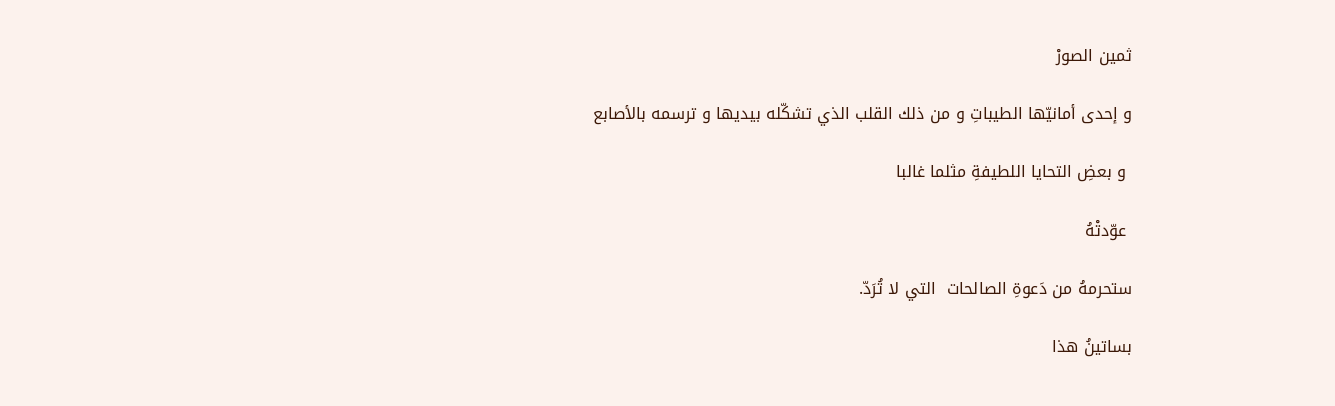ثمين الصورْ

و إحدى أمانيّها الطيباتِ و من ذلك القلب الذي تشكّله بيديها و ترسمه بالأصابع

 و بعضِ التحايا اللطيفةِ مثلما غالبا

 عوّدتْهُ

ستحرمهُ من دَعوةِ الصالحات  التي لا تُرَدّ.

بساتينُ هذا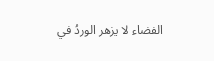الفضاء لا يزهر الوردُ في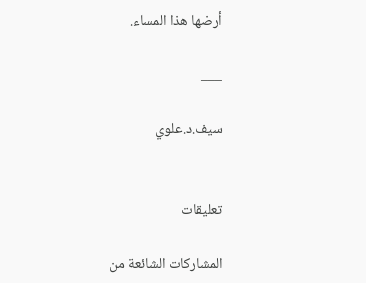أرضها هذا المساء.

___

سيف.د.علوي


تعليقات

المشاركات الشائعة من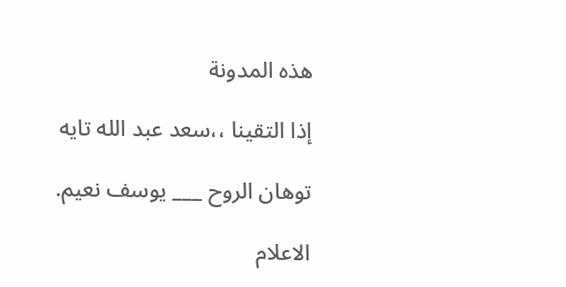هذه المدونة

إذا التقينا ،،سعد عبد الله تايه

توهان الروح ___ يوسف نعيم.

الاعلام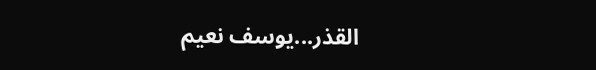القذر...يوسف نعيم